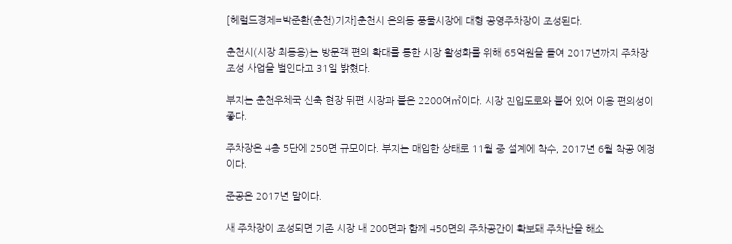[헤럴드경제=박준환(춘천)기자]춘천시 온의동 풍물시장에 대형 공영주차장이 조성된다.

춘천시(시장 최동용)는 방문객 편의 확대를 통한 시장 활성화를 위해 65억원을 들여 2017년까지 주차장 조성 사업을 벌인다고 31일 밝혔다.

부지는 춘천우체국 신축 현장 뒤편 시장과 붙은 2200여㎡이다. 시장 진입도로와 붙어 있어 이용 편의성이 좋다.

주차장은 4층 5단에 250면 규모이다. 부지는 매입한 상태로 11월 중 설계에 착수, 2017년 6월 착공 예정이다.

준공은 2017년 말이다.

새 주차장이 조성되면 기존 시장 내 200면과 함께 450면의 주차공간이 확보돼 주차난을 해소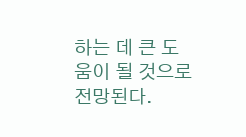하는 데 큰 도움이 될 것으로 전망된다.